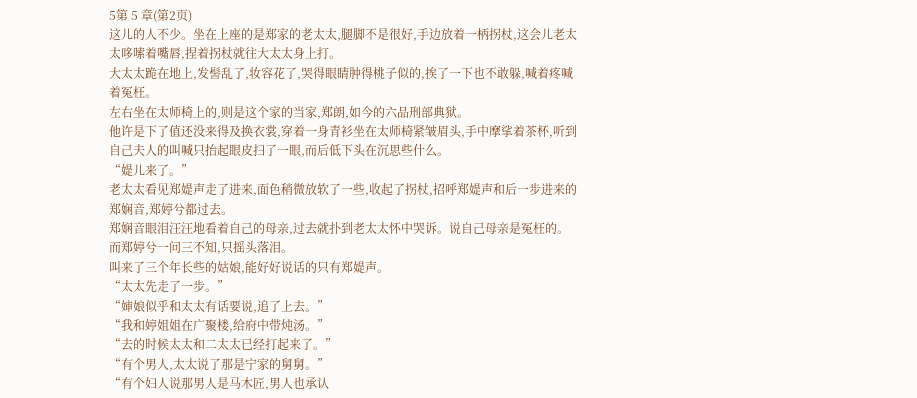5第 5 章(第2页)
这儿的人不少。坐在上座的是郑家的老太太,腿脚不是很好,手边放着一柄拐杖,这会儿老太太哆嗦着嘴唇,捏着拐杖就往大太太身上打。
大太太跪在地上,发髻乱了,妆容花了,哭得眼睛肿得桃子似的,挨了一下也不敢躲,喊着疼喊着冤枉。
左右坐在太师椅上的,则是这个家的当家,郑朗,如今的六品刑部典狱。
他许是下了值还没来得及换衣裳,穿着一身青衫坐在太师椅紧皱眉头,手中摩挲着茶杯,听到自己夫人的叫喊只抬起眼皮扫了一眼,而后低下头在沉思些什么。
“媞儿来了。”
老太太看见郑媞声走了进来,面色稍微放软了一些,收起了拐杖,招呼郑媞声和后一步进来的郑娴音,郑婷兮都过去。
郑娴音眼泪汪汪地看着自己的母亲,过去就扑到老太太怀中哭诉。说自己母亲是冤枉的。
而郑婷兮一问三不知,只摇头落泪。
叫来了三个年长些的姑娘,能好好说话的只有郑媞声。
“太太先走了一步。”
“婶娘似乎和太太有话要说,追了上去。”
“我和婷姐姐在广聚楼,给府中带炖汤。”
“去的时候太太和二太太已经打起来了。”
“有个男人,太太说了那是宁家的舅舅。”
“有个妇人说那男人是马木匠,男人也承认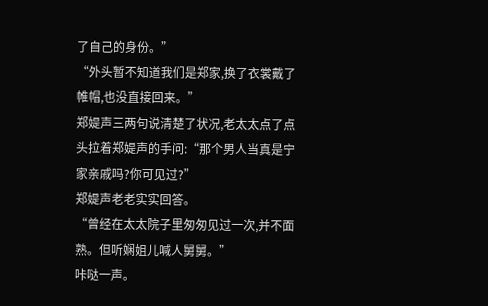了自己的身份。”
“外头暂不知道我们是郑家,换了衣裳戴了帷帽,也没直接回来。”
郑媞声三两句说清楚了状况,老太太点了点头拉着郑媞声的手问:“那个男人当真是宁家亲戚吗?你可见过?”
郑媞声老老实实回答。
“曾经在太太院子里匆匆见过一次,并不面熟。但听娴姐儿喊人舅舅。”
咔哒一声。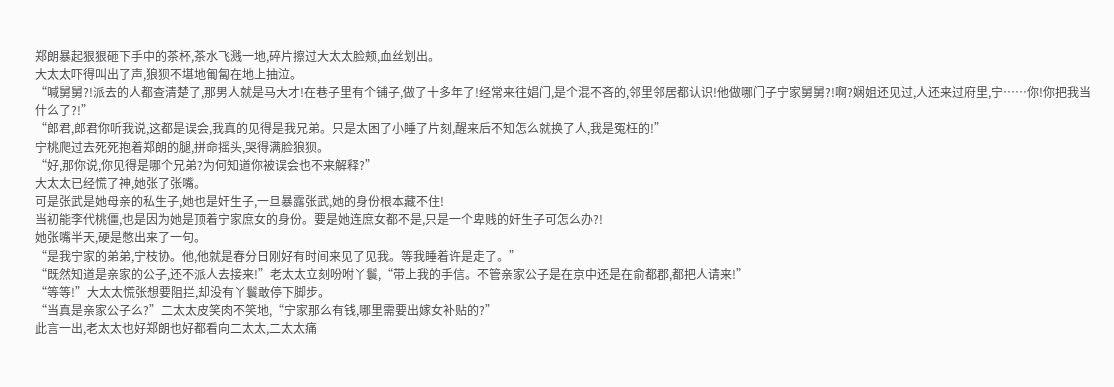郑朗暴起狠狠砸下手中的茶杯,茶水飞溅一地,碎片擦过大太太脸颊,血丝划出。
大太太吓得叫出了声,狼狈不堪地匍匐在地上抽泣。
“喊舅舅?!派去的人都查清楚了,那男人就是马大才!在巷子里有个铺子,做了十多年了!经常来往娼门,是个混不吝的,邻里邻居都认识!他做哪门子宁家舅舅?!啊?娴姐还见过,人还来过府里,宁……你!你把我当什么了?!”
“郎君,郎君你听我说,这都是误会,我真的见得是我兄弟。只是太困了小睡了片刻,醒来后不知怎么就换了人,我是冤枉的!”
宁桃爬过去死死抱着郑朗的腿,拼命摇头,哭得满脸狼狈。
“好,那你说,你见得是哪个兄弟?为何知道你被误会也不来解释?”
大太太已经慌了神,她张了张嘴。
可是张武是她母亲的私生子,她也是奸生子,一旦暴露张武,她的身份根本藏不住!
当初能李代桃僵,也是因为她是顶着宁家庶女的身份。要是她连庶女都不是,只是一个卑贱的奸生子可怎么办?!
她张嘴半天,硬是憋出来了一句。
“是我宁家的弟弟,宁枝协。他,他就是春分日刚好有时间来见了见我。等我睡着许是走了。”
“既然知道是亲家的公子,还不派人去接来!”老太太立刻吩咐丫鬟,“带上我的手信。不管亲家公子是在京中还是在俞都郡,都把人请来!”
“等等!”大太太慌张想要阻拦,却没有丫鬟敢停下脚步。
“当真是亲家公子么?”二太太皮笑肉不笑地,“宁家那么有钱,哪里需要出嫁女补贴的?”
此言一出,老太太也好郑朗也好都看向二太太,二太太痛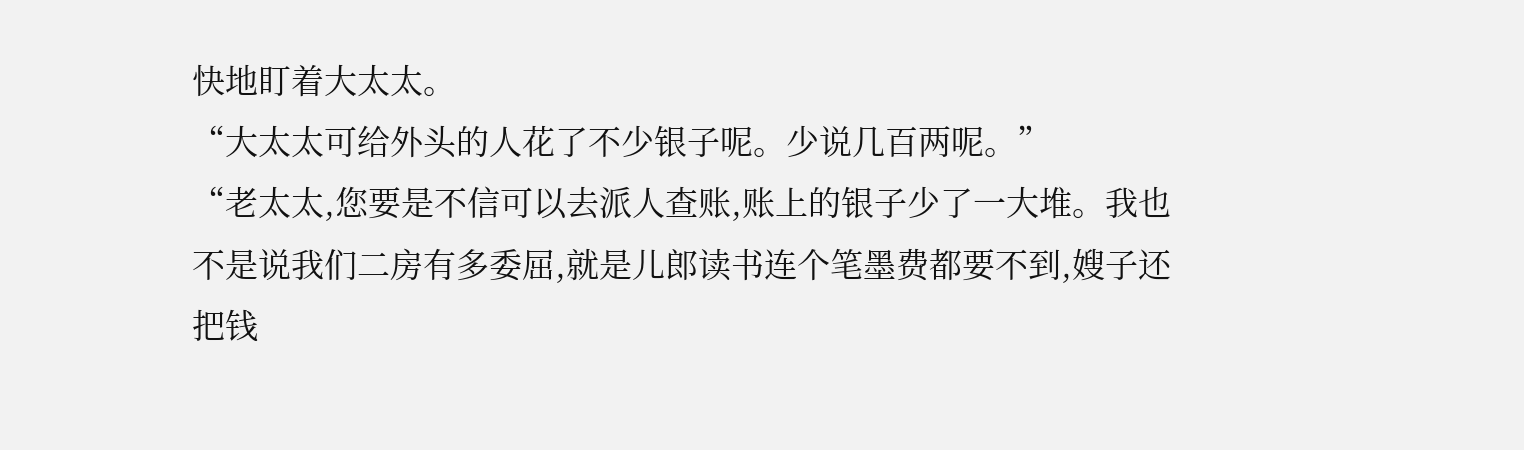快地盯着大太太。
“大太太可给外头的人花了不少银子呢。少说几百两呢。”
“老太太,您要是不信可以去派人查账,账上的银子少了一大堆。我也不是说我们二房有多委屈,就是儿郎读书连个笔墨费都要不到,嫂子还把钱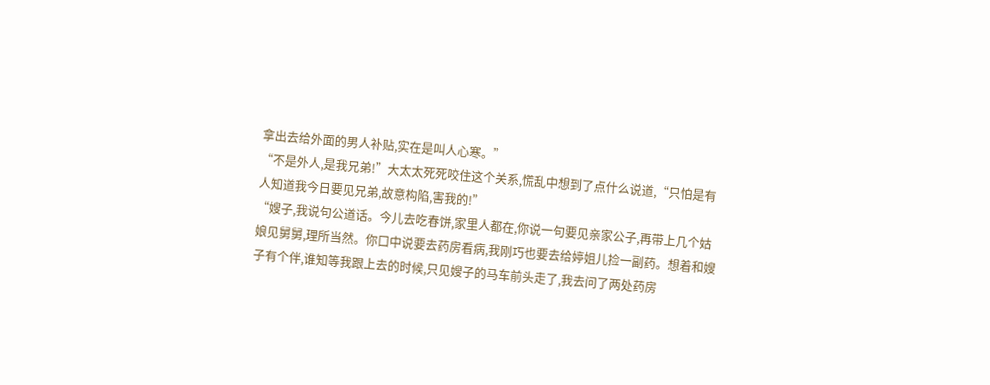拿出去给外面的男人补贴,实在是叫人心寒。”
“不是外人,是我兄弟!”大太太死死咬住这个关系,慌乱中想到了点什么说道,“只怕是有人知道我今日要见兄弟,故意构陷,害我的!”
“嫂子,我说句公道话。今儿去吃春饼,家里人都在,你说一句要见亲家公子,再带上几个姑娘见舅舅,理所当然。你口中说要去药房看病,我刚巧也要去给婷姐儿捡一副药。想着和嫂子有个伴,谁知等我跟上去的时候,只见嫂子的马车前头走了,我去问了两处药房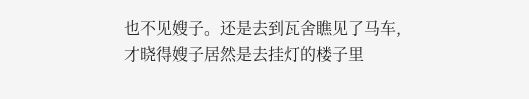也不见嫂子。还是去到瓦舍瞧见了马车,才晓得嫂子居然是去挂灯的楼子里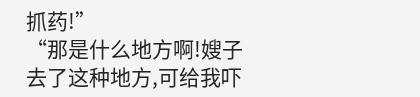抓药!”
“那是什么地方啊!嫂子去了这种地方,可给我吓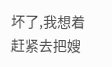坏了,我想着赶紧去把嫂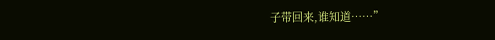子带回来,谁知道……”